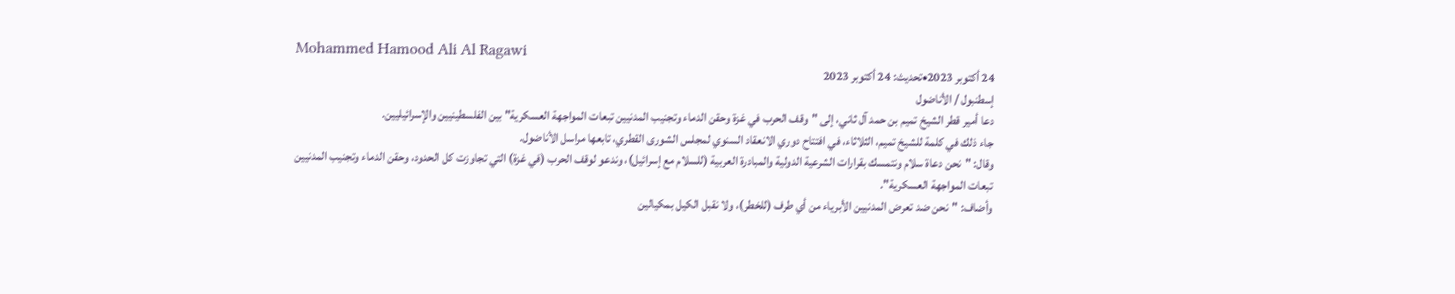Mohammed Hamood Ali Al Ragawi
24 أكتوبر 2023•تحديث: 24 أكتوبر 2023
إسطنبول / الأناضول
دعا أمير قطر الشيخ تميم بن حمد آل ثاني، إلى "وقف الحرب في غزة وحقن الدماء وتجنيب المدنيين تبعات المواجهة العسكرية" بين الفلسطينيين والإسرائيليين.
جاء ذلك في كلمة للشيخ تميم، الثلاثاء، في افتتاح دوري الانعقاد السنوي لمجلس الشورى القطري، تابعها مراسل الأناضول.
وقال: "نحن دعاة سلام ونتمسك بقرارات الشرعية الدولية والمبادرة العربية (للسلام مع إسرائيل)، وندعو لوقف الحرب (في غزة) التي تجاوزت كل الحدود، وحقن الدماء وتجنيب المدنيين تبعات المواجهة العسكرية".
وأضاف: "نحن ضد تعرض المدنيين الأبرياء من أي طرف (للخطر)، ولا نقبل الكيل بمكيالين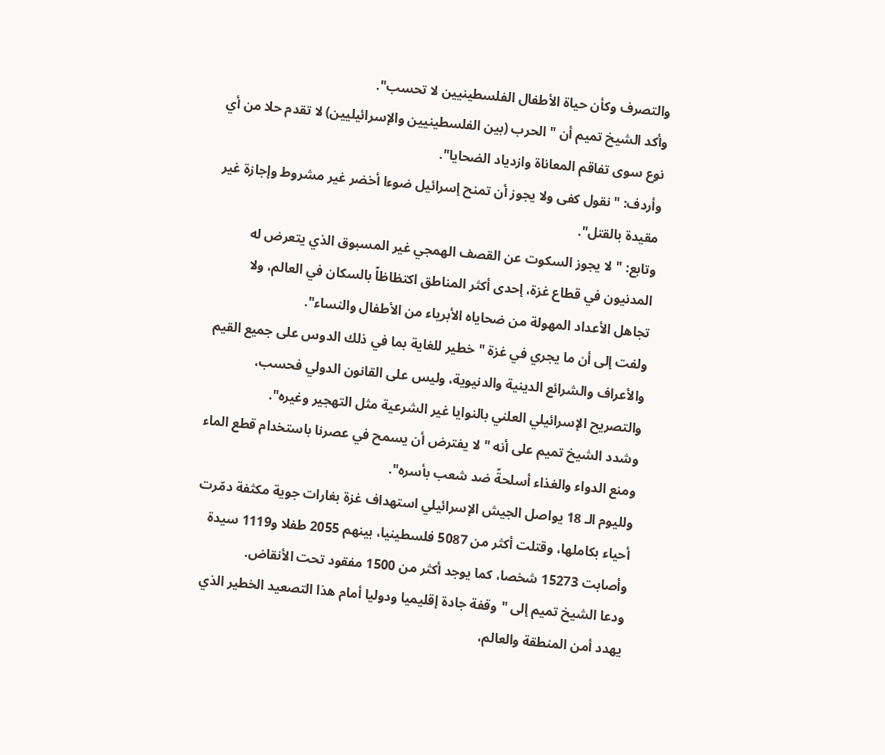والتصرف وكأن حياة الأطفال الفلسطينيين لا تحسب".
وأكد الشيخ تميم أن "الحرب (بين الفلسطينيين والإسرائيليين) لا تقدم حلا من أي نوع سوى تفاقم المعاناة وازدياد الضحايا".
وأردف: "نقول كفى ولا يجوز أن تمنح إسرائيل ضوءا أخضر غير مشروط وإجازة غير مقيدة بالقتل".
وتابع: "لا يجوز السكوت عن القصف الهمجي غير المسبوق الذي يتعرض له المدنيون في قطاع غزة، إحدى أكثر المناطق اكتظاظاً بالسكان في العالم، ولا تجاهل الأعداد المهولة من ضحاياه الأبرياء من الأطفال والنساء".
ولفت إلى أن ما يجري في غزة "خطير للغاية بما في ذلك الدوس على جميع القيم والأعراف والشرائع الدينية والدنيوية، وليس على القانون الدولي فحسب، والتصريح الإسرائيلي العلني بالنوايا غير الشرعية مثل التهجير وغيره".
وشدد الشيخ تميم على أنه "لا يفترض أن يسمح في عصرنا باستخدام قطع الماء ومنع الدواء والغذاء أسلحةً ضد شعب بأسره".
ولليوم الـ 18 يواصل الجيش الإسرائيلي استهداف غزة بغارات جوية مكثفة دمّرت أحياء بكاملها، وقتلت أكثر من 5087 فلسطينيا، بينهم 2055 طفلا و1119 سيدة وأصابت 15273 شخصا، كما يوجد أكثر من 1500 مفقود تحت الأنقاض.
ودعا الشيخ تميم إلى "وقفة جادة إقليميا ودوليا أمام هذا التصعيد الخطير الذي يهدد أمن المنطقة والعالم،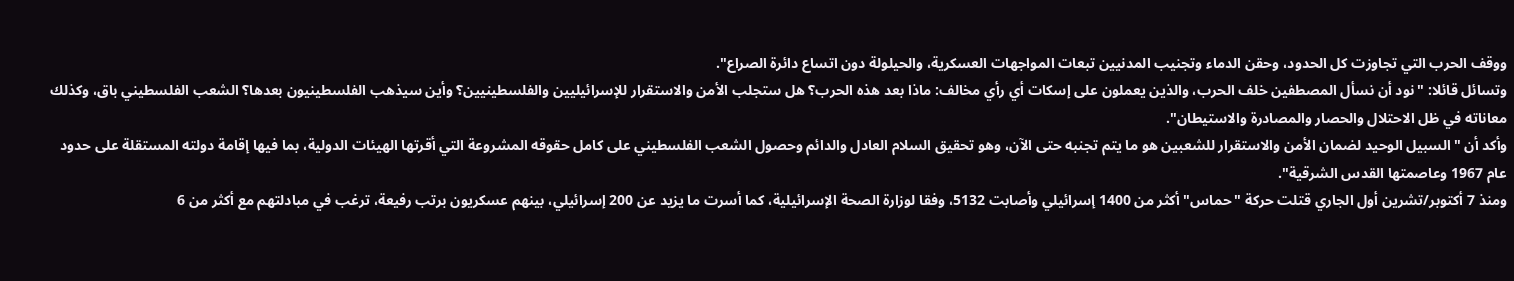ووقف الحرب التي تجاوزت كل الحدود، وحقن الدماء وتجنيب المدنيين تبعات المواجهات العسكرية، والحيلولة دون اتساع دائرة الصراع".
وتسائل قائلا: "نود أن نسأل المصطفين خلف الحرب، والذين يعملون على إسكات أي رأي مخالف: ماذا بعد هذه الحرب؟ هل ستجلب الأمن والاستقرار للإسرائيليين والفلسطينيين؟ وأين سيذهب الفلسطينيون بعدها؟ الشعب الفلسطيني باق، وكذلك معاناته في ظل الاحتلال والحصار والمصادرة والاستيطان".
وأكد أن "السبيل الوحيد لضمان الأمن والاستقرار للشعبين هو ما يتم تجنبه حتى الآن، وهو تحقيق السلام العادل والدائم وحصول الشعب الفلسطيني على كامل حقوقه المشروعة التي أقرتها الهيئات الدولية، بما فيها إقامة دولته المستقلة على حدود عام 1967 وعاصمتها القدس الشرقية".
ومنذ 7 أكتوبر/تشرين أول الجاري قتلت حركة "حماس" أكثر من 1400 إسرائيلي وأصابت 5132، وفقا لوزارة الصحة الإسرائيلية، كما أسرت ما يزيد عن 200 إسرائيلي، بينهم عسكريون برتب رفيعة، ترغب في مبادلتهم مع أكثر من 6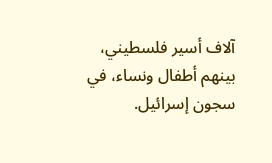آلاف أسير فلسطيني، بينهم أطفال ونساء، في سجون إسرائيل.